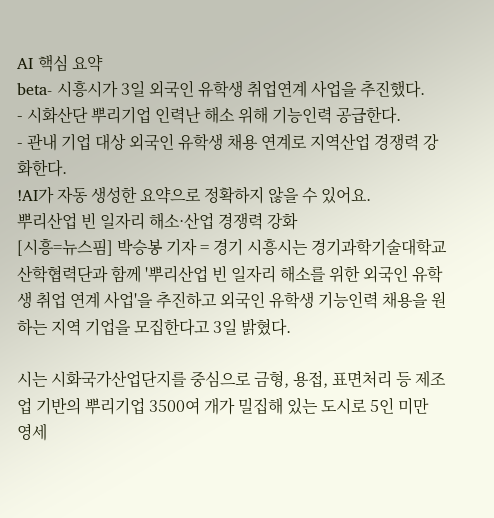AI 핵심 요약
beta- 시흥시가 3일 외국인 유학생 취업연계 사업을 추진했다.
- 시화산단 뿌리기업 인력난 해소 위해 기능인력 공급한다.
- 관내 기업 대상 외국인 유학생 채용 연계로 지역산업 경쟁력 강화한다.
!AI가 자동 생성한 요약으로 정확하지 않을 수 있어요.
뿌리산업 빈 일자리 해소·산업 경쟁력 강화
[시흥=뉴스핌] 박승봉 기자 = 경기 시흥시는 경기과학기술대학교 산학협력단과 함께 '뿌리산업 빈 일자리 해소를 위한 외국인 유학생 취업 연계 사업'을 추진하고 외국인 유학생 기능인력 채용을 원하는 지역 기업을 모집한다고 3일 밝혔다.

시는 시화국가산업단지를 중심으로 금형, 용접, 표면처리 등 제조업 기반의 뿌리기업 3500여 개가 밀집해 있는 도시로 5인 미만 영세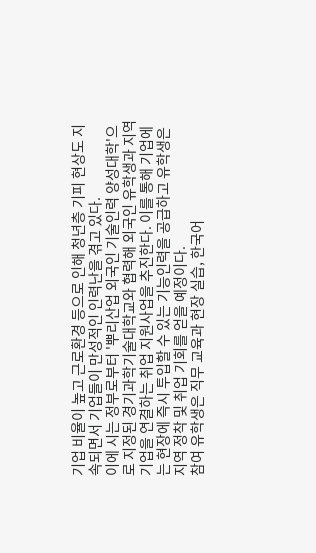기업 비율이 높고 근로환경 등으로 인해 청년층 기피 현상도 지속되면서 기업들이 만성적인 인력난을 겪고 있다.
이에 시는 정부로부터 '뿌리산업 외국인 기술인력 양성대학'으로 지정된 경기과학기술대학교와 협력해 외국인 유학생과 지역 기업을 연결하는 취업 지원사업을 추진한다. 이를 통해 기업에는 현장에 즉시 투입할 수 있는 기능인력을 공급하고 유학생은 지역 정착 및 취업 기회를 얻을 예정이다.
참여 유학생은 직무 교육과 현장 실습, 한국어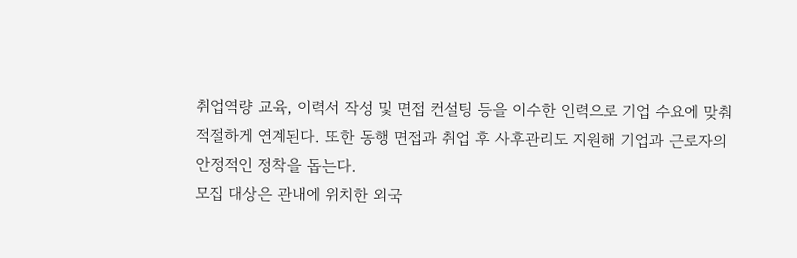취업역량 교육, 이력서 작성 및 면접 컨설팅 등을 이수한 인력으로 기업 수요에 맞춰 적절하게 연계된다. 또한 동행 면접과 취업 후 사후관리도 지원해 기업과 근로자의 안정적인 정착을 돕는다.
모집 대상은 관내에 위치한 외국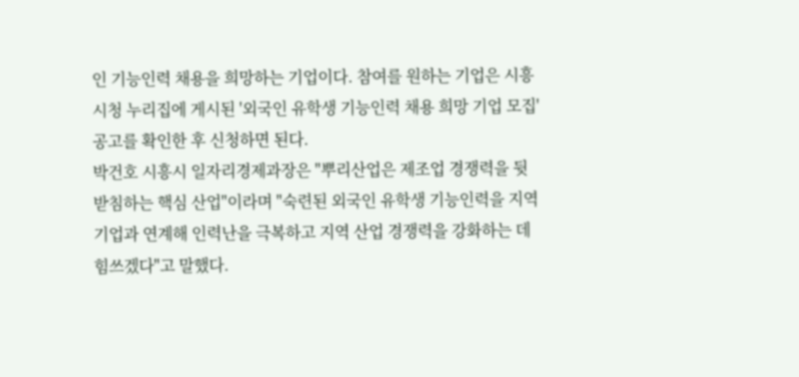인 기능인력 채용을 희망하는 기업이다. 참여를 원하는 기업은 시흥시청 누리집에 게시된 '외국인 유학생 기능인력 채용 희망 기업 모집' 공고를 확인한 후 신청하면 된다.
박건호 시흥시 일자리경제과장은 "뿌리산업은 제조업 경쟁력을 뒷받침하는 핵심 산업"이라며 "숙련된 외국인 유학생 기능인력을 지역 기업과 연계해 인력난을 극복하고 지역 산업 경쟁력을 강화하는 데 힘쓰겠다"고 말했다.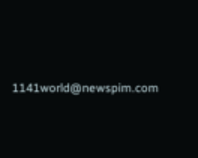1141world@newspim.com